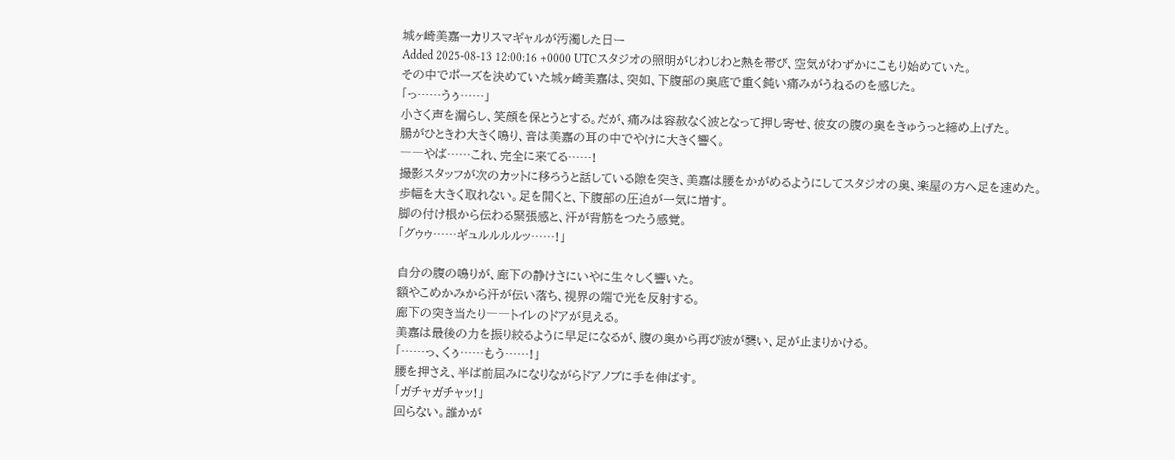城ヶ崎美嘉ーカリスマギャルが汚濁した日ー
Added 2025-08-13 12:00:16 +0000 UTCスタジオの照明がじわじわと熱を帯び、空気がわずかにこもり始めていた。
その中でポーズを決めていた城ヶ崎美嘉は、突如、下腹部の奥底で重く鈍い痛みがうねるのを感じた。
「っ……うぅ……」
小さく声を漏らし、笑顔を保とうとする。だが、痛みは容赦なく波となって押し寄せ、彼女の腹の奥をきゅうっと締め上げた。
腸がひときわ大きく鳴り、音は美嘉の耳の中でやけに大きく響く。
――やば……これ、完全に来てる……!
撮影スタッフが次のカットに移ろうと話している隙を突き、美嘉は腰をかがめるようにしてスタジオの奥、楽屋の方へ足を速めた。
歩幅を大きく取れない。足を開くと、下腹部の圧迫が一気に増す。
脚の付け根から伝わる緊張感と、汗が背筋をつたう感覚。
「グゥゥ……ギュルルルルッ……!」

自分の腹の鳴りが、廊下の静けさにいやに生々しく響いた。
額やこめかみから汗が伝い落ち、視界の端で光を反射する。
廊下の突き当たり――トイレのドアが見える。
美嘉は最後の力を振り絞るように早足になるが、腹の奥から再び波が襲い、足が止まりかける。
「……っ、くぅ……もう……!」
腰を押さえ、半ば前屈みになりながらドアノブに手を伸ばす。
「ガチャガチャッ!」
回らない。誰かが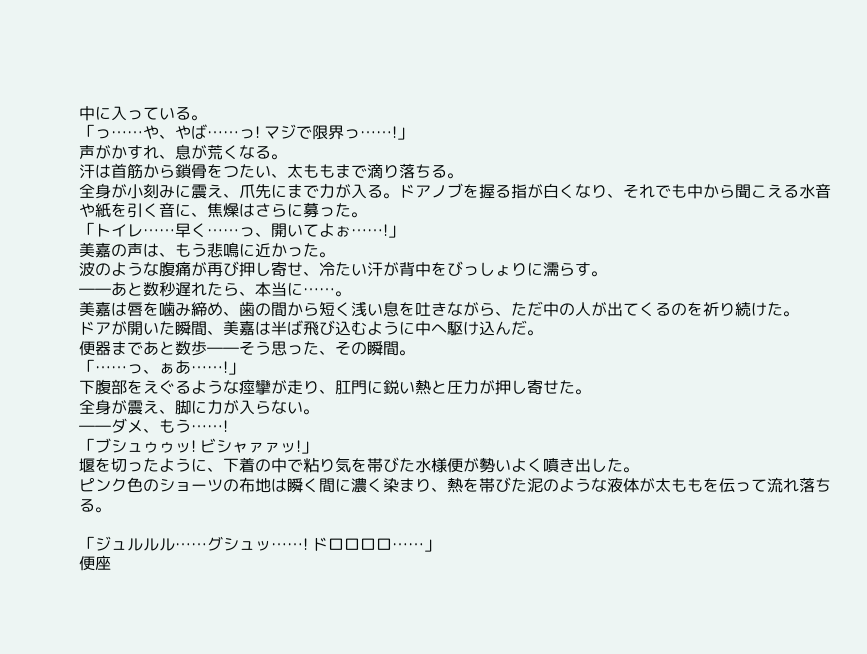中に入っている。
「っ……や、やば……っ! マジで限界っ……!」
声がかすれ、息が荒くなる。
汗は首筋から鎖骨をつたい、太ももまで滴り落ちる。
全身が小刻みに震え、爪先にまで力が入る。ドアノブを握る指が白くなり、それでも中から聞こえる水音や紙を引く音に、焦燥はさらに募った。
「トイレ……早く……っ、開いてよぉ……!」
美嘉の声は、もう悲鳴に近かった。
波のような腹痛が再び押し寄せ、冷たい汗が背中をびっしょりに濡らす。
――あと数秒遅れたら、本当に……。
美嘉は唇を噛み締め、歯の間から短く浅い息を吐きながら、ただ中の人が出てくるのを祈り続けた。
ドアが開いた瞬間、美嘉は半ば飛び込むように中へ駆け込んだ。
便器まであと数歩――そう思った、その瞬間。
「……っ、ぁあ……!」
下腹部をえぐるような痙攣が走り、肛門に鋭い熱と圧力が押し寄せた。
全身が震え、脚に力が入らない。
――ダメ、もう……!
「ブシュゥゥッ! ビシャァァッ!」
堰を切ったように、下着の中で粘り気を帯びた水様便が勢いよく噴き出した。
ピンク色のショーツの布地は瞬く間に濃く染まり、熱を帯びた泥のような液体が太ももを伝って流れ落ちる。

「ジュルルル……グシュッ……! ドロロロロ……」
便座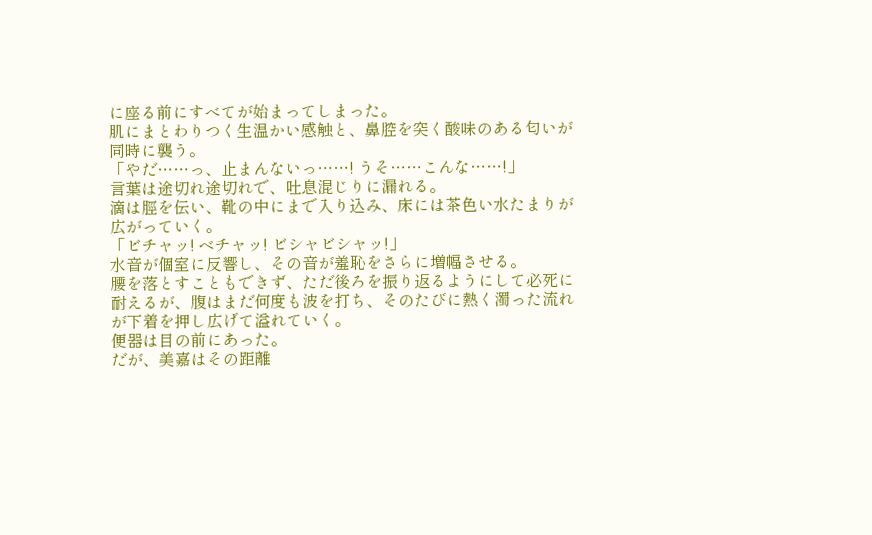に座る前にすべてが始まってしまった。
肌にまとわりつく生温かい感触と、鼻腔を突く酸味のある匂いが同時に襲う。
「やだ……っ、止まんないっ……! うそ……こんな……!」
言葉は途切れ途切れで、吐息混じりに漏れる。
滴は脛を伝い、靴の中にまで入り込み、床には茶色い水たまりが広がっていく。
「ビチャッ! ベチャッ! ビシャビシャッ!」
水音が個室に反響し、その音が羞恥をさらに増幅させる。
腰を落とすこともできず、ただ後ろを振り返るようにして必死に耐えるが、腹はまだ何度も波を打ち、そのたびに熱く濁った流れが下着を押し広げて溢れていく。
便器は目の前にあった。
だが、美嘉はその距離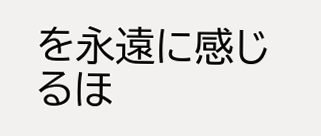を永遠に感じるほ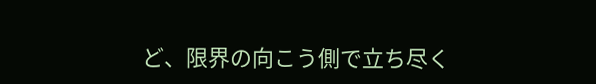ど、限界の向こう側で立ち尽く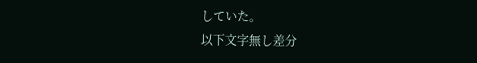していた。
以下文字無し差分